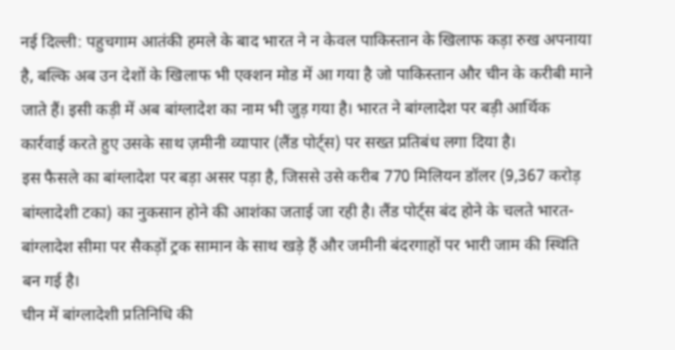नई दिल्ली: पहुचगाम आतंकी हमले के बाद भारत ने न केवल पाकिस्तान के खिलाफ कड़ा रुख अपनाया है, बल्कि अब उन देशों के खिलाफ भी एक्शन मोड में आ गया है जो पाकिस्तान और चीन के करीबी माने जाते हैं। इसी कड़ी में अब बांग्लादेश का नाम भी जुड़ गया है। भारत ने बांग्लादेश पर बड़ी आर्थिक कार्रवाई करते हुए उसके साथ ज़मीनी व्यापार (लैंड पोर्ट्स) पर सख्त प्रतिबंध लगा दिया है।
इस फैसले का बांग्लादेश पर बड़ा असर पड़ा है, जिससे उसे करीब 770 मिलियन डॉलर (9,367 करोड़ बांग्लादेशी टका) का नुकसान होने की आशंका जताई जा रही है। लैंड पोर्ट्स बंद होने के चलते भारत-बांग्लादेश सीमा पर सैकड़ों ट्रक सामान के साथ खड़े हैं और जमीनी बंदरगाहों पर भारी जाम की स्थिति बन गई है।
चीन में बांग्लादेशी प्रतिनिधि की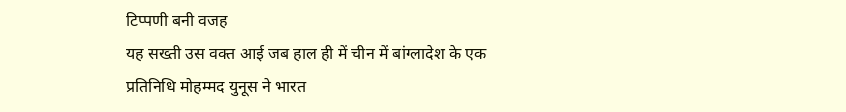टिप्पणी बनी वजह
यह सख्ती उस वक्त आई जब हाल ही में चीन में बांग्लादेश के एक प्रतिनिधि मोहम्मद युनूस ने भारत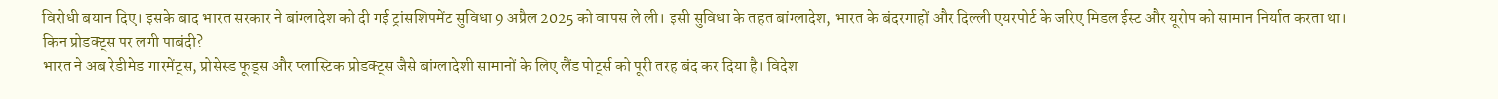विरोधी बयान दिए। इसके बाद भारत सरकार ने बांग्लादेश को दी गई ट्रांसशिपमेंट सुविधा 9 अप्रैल 2025 को वापस ले ली। इसी सुविधा के तहत बांग्लादेश, भारत के बंदरगाहों और दिल्ली एयरपोर्ट के जरिए मिडल ईस्ट और यूरोप को सामान निर्यात करता था।
किन प्रोडक्ट्स पर लगी पाबंदी?
भारत ने अब रेडीमेड गारमेंट्स, प्रोसेस्ड फूड्स और प्लास्टिक प्रोडक्ट्स जैसे बांग्लादेशी सामानों के लिए लैंड पोर्ट्स को पूरी तरह बंद कर दिया है। विदेश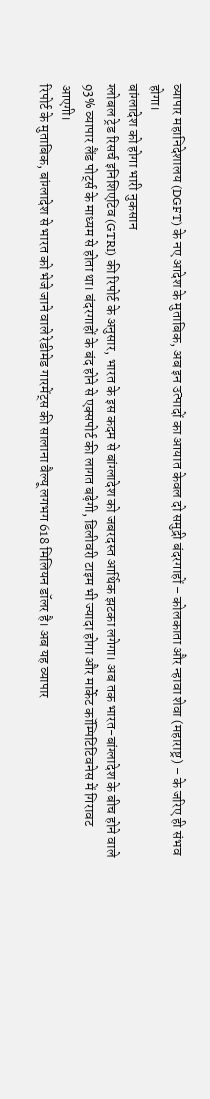व्यापार महानिदेशालय (DGFT) के नए आदेश के मुताबिक, अब इन उत्पादों का आयात केवल दो समुद्री बंदरगाहों – कोलकाता और न्हावा शेवा (महाराष्ट्र) – के जरिए ही संभव होगा।
बांग्लादेश को होगा भारी नुकसान
ग्लोबल ट्रेड रिसर्च इनिशिएटिव (GTRI) की रिपोर्ट के अनुसार, भारत के इस कदम से बांग्लादेश को जबरदस्त आर्थिक झटका लगेगा। अब तक भारत-बांग्लादेश के बीच होने वाले 93% व्यापार लैंड पोर्ट्स के माध्यम से होता था। बंदरगाहों के बंद होने से एक्सपोर्ट की लागत बढ़ेगी, डिलीवरी टाइम भी ज्यादा होगा और मार्केट कॉम्पिटिटिवनेस में गिरावट आएगी।
रिपोर्ट के मुताबिक, बांग्लादेश से भारत को भेजे जाने वाले रेडीमेड गारमेंट्स की सालाना वैल्यू लगभग 618 मिलियन डॉलर है। अब यह व्यापार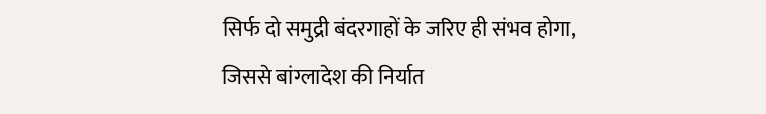सिर्फ दो समुद्री बंदरगाहों के जरिए ही संभव होगा, जिससे बांग्लादेश की निर्यात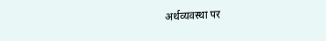अर्थव्यवस्था पर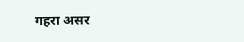गहरा असर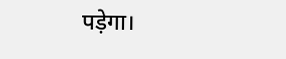पड़ेगा।